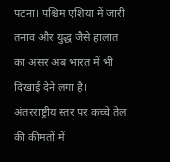पटना। पश्चिम एशिया में जारी तनाव और युद्ध जैसे हालात का असर अब भारत में भी दिखाई देने लगा है। अंतरराष्ट्रीय स्तर पर कच्चे तेल की कीमतों में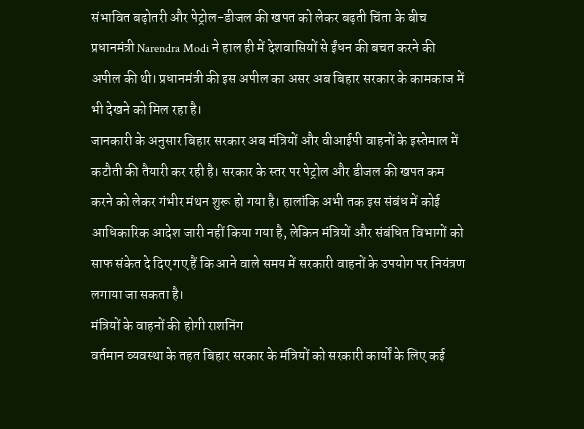संभावित बढ़ोतरी और पेट्रोल-डीजल की खपत को लेकर बढ़ती चिंता के बीच प्रधानमंत्री Narendra Modi ने हाल ही में देशवासियों से ईंधन की बचत करने की अपील की थी। प्रधानमंत्री की इस अपील का असर अब बिहार सरकार के कामकाज में भी देखने को मिल रहा है।
जानकारी के अनुसार बिहार सरकार अब मंत्रियों और वीआईपी वाहनों के इस्तेमाल में कटौती की तैयारी कर रही है। सरकार के स्तर पर पेट्रोल और डीजल की खपत कम करने को लेकर गंभीर मंथन शुरू हो गया है। हालांकि अभी तक इस संबंध में कोई आधिकारिक आदेश जारी नहीं किया गया है, लेकिन मंत्रियों और संबंधित विभागों को साफ संकेत दे दिए गए हैं कि आने वाले समय में सरकारी वाहनों के उपयोग पर नियंत्रण लगाया जा सकता है।
मंत्रियों के वाहनों की होगी राशनिंग
वर्तमान व्यवस्था के तहत बिहार सरकार के मंत्रियों को सरकारी कार्यों के लिए कई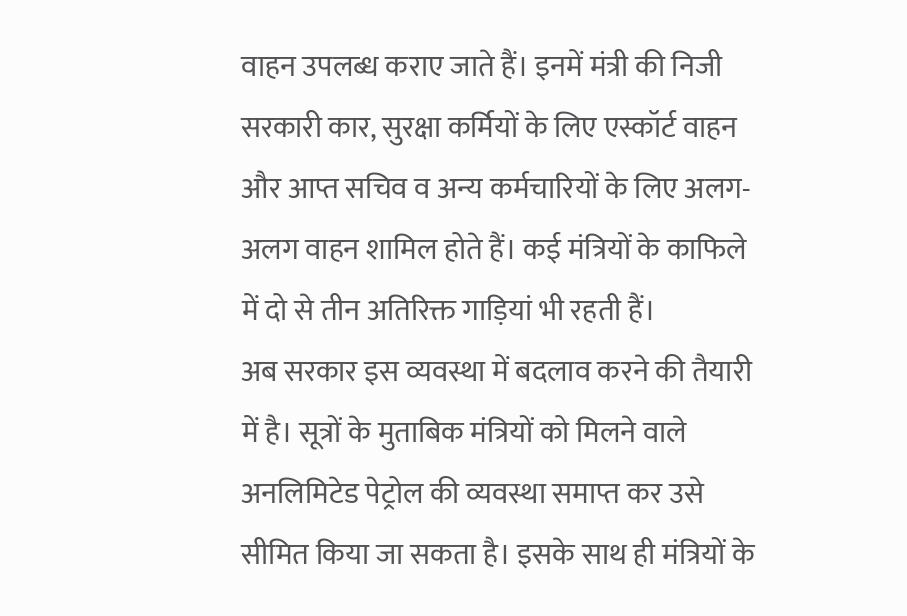वाहन उपलब्ध कराए जाते हैं। इनमें मंत्री की निजी सरकारी कार, सुरक्षा कर्मियों के लिए एस्कॉर्ट वाहन और आप्त सचिव व अन्य कर्मचारियों के लिए अलग-अलग वाहन शामिल होते हैं। कई मंत्रियों के काफिले में दो से तीन अतिरिक्त गाड़ियां भी रहती हैं।
अब सरकार इस व्यवस्था में बदलाव करने की तैयारी में है। सूत्रों के मुताबिक मंत्रियों को मिलने वाले अनलिमिटेड पेट्रोल की व्यवस्था समाप्त कर उसे सीमित किया जा सकता है। इसके साथ ही मंत्रियों के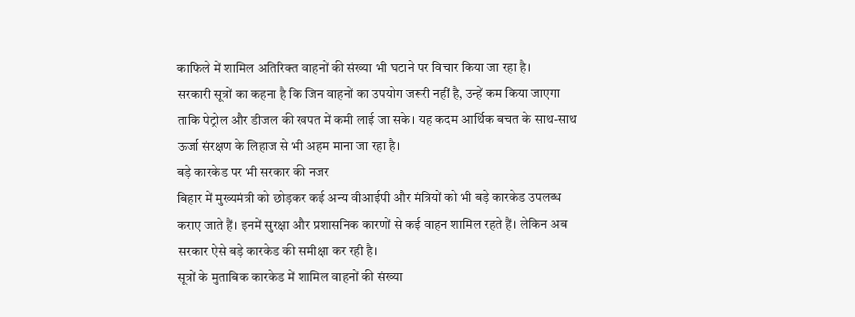काफिले में शामिल अतिरिक्त वाहनों की संख्या भी घटाने पर विचार किया जा रहा है।
सरकारी सूत्रों का कहना है कि जिन वाहनों का उपयोग जरूरी नहीं है, उन्हें कम किया जाएगा ताकि पेट्रोल और डीजल की खपत में कमी लाई जा सके। यह कदम आर्थिक बचत के साथ-साथ ऊर्जा संरक्षण के लिहाज से भी अहम माना जा रहा है।
बड़े कारकेड पर भी सरकार की नजर
बिहार में मुख्यमंत्री को छोड़कर कई अन्य वीआईपी और मंत्रियों को भी बड़े कारकेड उपलब्ध कराए जाते हैं। इनमें सुरक्षा और प्रशासनिक कारणों से कई वाहन शामिल रहते हैं। लेकिन अब सरकार ऐसे बड़े कारकेड की समीक्षा कर रही है।
सूत्रों के मुताबिक कारकेड में शामिल वाहनों की संख्या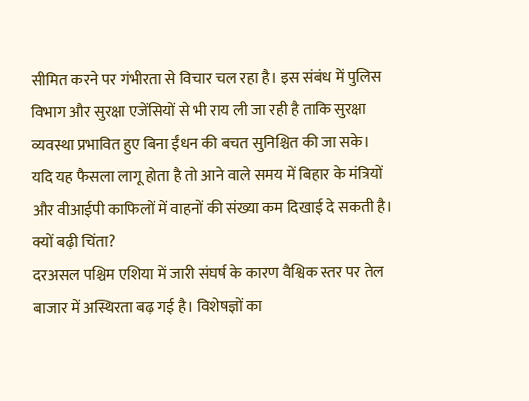सीमित करने पर गंभीरता से विचार चल रहा है। इस संबंध में पुलिस विभाग और सुरक्षा एजेंसियों से भी राय ली जा रही है ताकि सुरक्षा व्यवस्था प्रभावित हुए बिना ईंधन की बचत सुनिश्चित की जा सके।
यदि यह फैसला लागू होता है तो आने वाले समय में बिहार के मंत्रियों और वीआईपी काफिलों में वाहनों की संख्या कम दिखाई दे सकती है।
क्यों बढ़ी चिंता?
दरअसल पश्चिम एशिया में जारी संघर्ष के कारण वैश्विक स्तर पर तेल बाजार में अस्थिरता बढ़ गई है। विशेषज्ञों का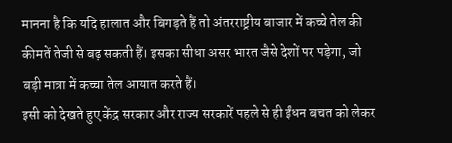मानना है कि यदि हालात और बिगड़ते हैं तो अंतरराष्ट्रीय बाजार में कच्चे तेल की कीमतें तेजी से बढ़ सकती हैं। इसका सीधा असर भारत जैसे देशों पर पड़ेगा, जो बड़ी मात्रा में कच्चा तेल आयात करते हैं।
इसी को देखते हुए केंद्र सरकार और राज्य सरकारें पहले से ही ईंधन बचत को लेकर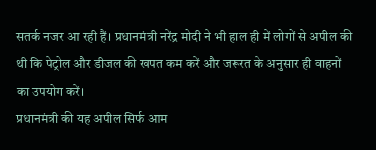सतर्क नजर आ रही हैं। प्रधानमंत्री नरेंद्र मोदी ने भी हाल ही में लोगों से अपील की थी कि पेट्रोल और डीजल की खपत कम करें और जरूरत के अनुसार ही वाहनों का उपयोग करें।
प्रधानमंत्री की यह अपील सिर्फ आम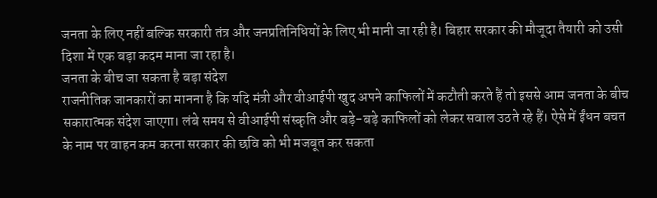जनता के लिए नहीं बल्कि सरकारी तंत्र और जनप्रतिनिधियों के लिए भी मानी जा रही है। बिहार सरकार की मौजूदा तैयारी को उसी दिशा में एक बड़ा कदम माना जा रहा है।
जनता के बीच जा सकता है बड़ा संदेश
राजनीतिक जानकारों का मानना है कि यदि मंत्री और वीआईपी खुद अपने काफिलों में कटौती करते हैं तो इससे आम जनता के बीच सकारात्मक संदेश जाएगा। लंबे समय से वीआईपी संस्कृति और बड़े-बड़े काफिलों को लेकर सवाल उठते रहे हैं। ऐसे में ईंधन बचत के नाम पर वाहन कम करना सरकार की छवि को भी मजबूत कर सकता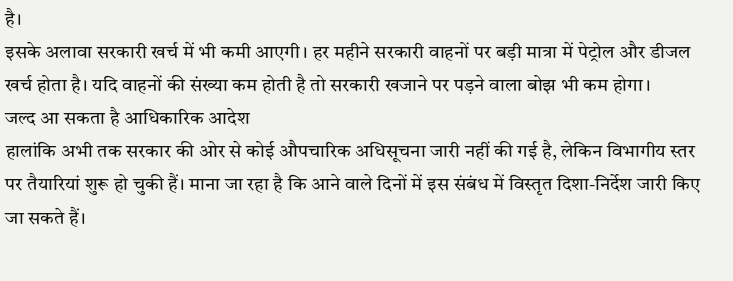है।
इसके अलावा सरकारी खर्च में भी कमी आएगी। हर महीने सरकारी वाहनों पर बड़ी मात्रा में पेट्रोल और डीजल खर्च होता है। यदि वाहनों की संख्या कम होती है तो सरकारी खजाने पर पड़ने वाला बोझ भी कम होगा।
जल्द आ सकता है आधिकारिक आदेश
हालांकि अभी तक सरकार की ओर से कोई औपचारिक अधिसूचना जारी नहीं की गई है, लेकिन विभागीय स्तर पर तैयारियां शुरू हो चुकी हैं। माना जा रहा है कि आने वाले दिनों में इस संबंध में विस्तृत दिशा-निर्देश जारी किए जा सकते हैं।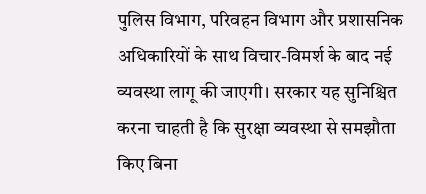पुलिस विभाग, परिवहन विभाग और प्रशासनिक अधिकारियों के साथ विचार-विमर्श के बाद नई व्यवस्था लागू की जाएगी। सरकार यह सुनिश्चित करना चाहती है कि सुरक्षा व्यवस्था से समझौता किए बिना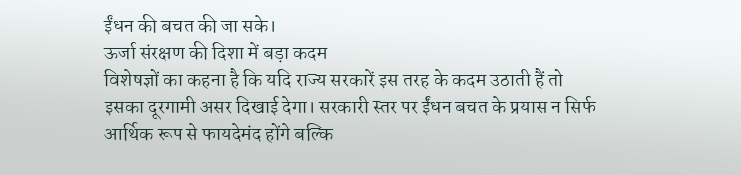ईंधन की बचत की जा सके।
ऊर्जा संरक्षण की दिशा में बड़ा कदम
विशेषज्ञों का कहना है कि यदि राज्य सरकारें इस तरह के कदम उठाती हैं तो इसका दूरगामी असर दिखाई देगा। सरकारी स्तर पर ईंधन बचत के प्रयास न सिर्फ आर्थिक रूप से फायदेमंद होंगे बल्कि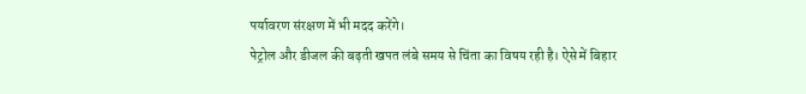पर्यावरण संरक्षण में भी मदद करेंगे।
पेट्रोल और डीजल की बढ़ती खपत लंबे समय से चिंता का विषय रही है। ऐसे में बिहार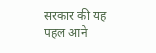सरकार की यह पहल आने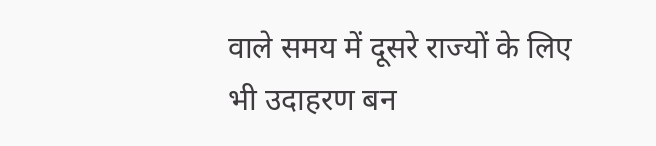वाले समय में दूसरे राज्यों के लिए भी उदाहरण बन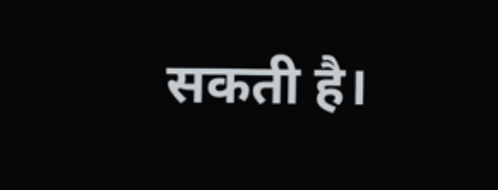सकती है।